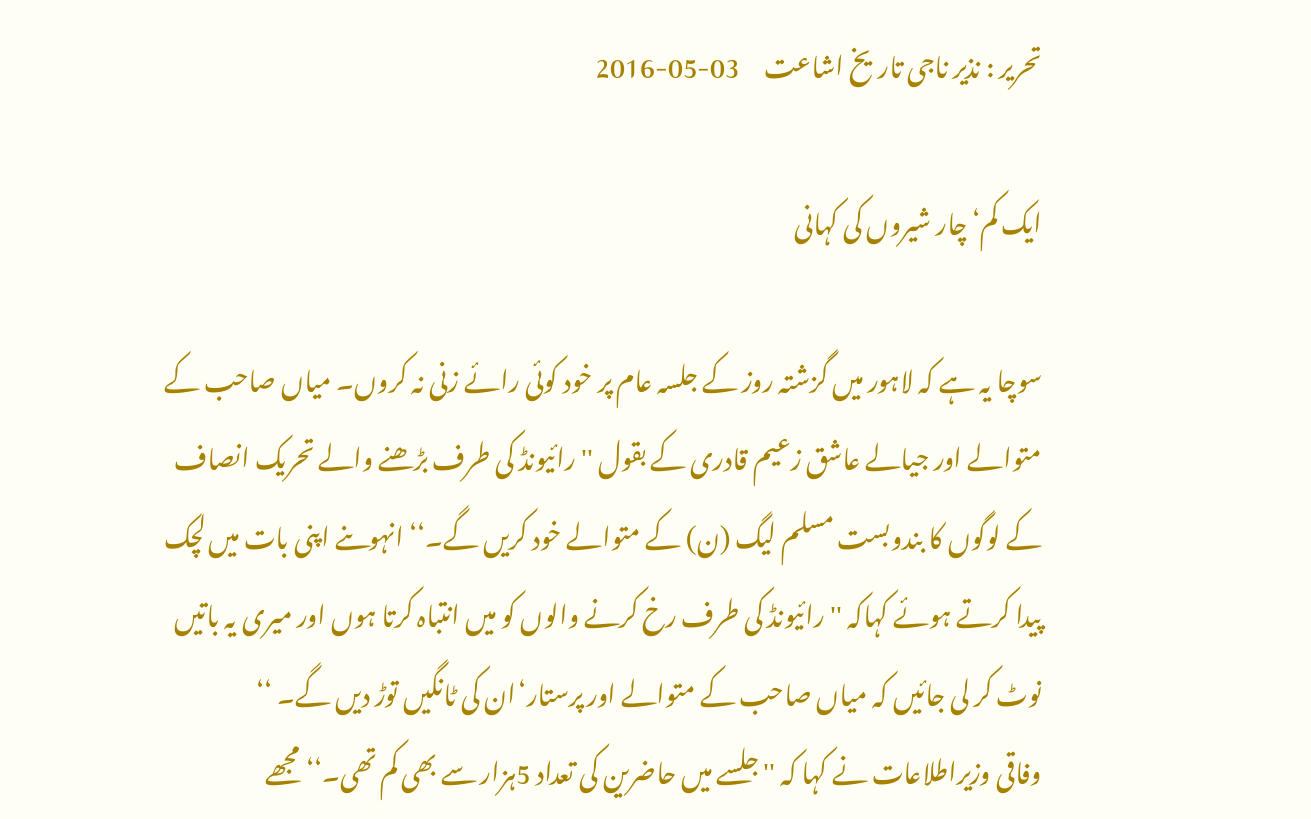تحریر : نذیر ناجی تاریخ اشاعت     03-05-2016

ایک کم‘ چار شیروں کی کہانی

سوچا یہ ہے کہ لاہور میں گزشتہ روز کے جلسہ عام پر خود کوئی رائے زنی نہ کروں۔ میاں صاحب کے متوالے اور جیالے عاشق زعیم قادری کے بقول ''رائیونڈ کی طرف بڑھنے والے تحریک انصاف کے لوگوں کا بندوبست مسلم لیگ (ن) کے متوالے خود کریں گے۔‘‘ انہوںنے اپنی بات میں لچک پیدا کرتے ہوئے کہاکہ ''رائیونڈ کی طرف رخ کرنے والوں کو میں انتباہ کرتا ہوں اور میری یہ باتیں نوٹ کر لی جائیں کہ میاں صاحب کے متوالے اور پرستار‘ان کی ٹانگیں توڑ دیں گے۔ ‘‘
وفاقی وزیراطلاعات نے کہا کہ ''جلسے میں حاضرین کی تعداد 5ہزار سے بھی کم تھی۔‘‘مجھے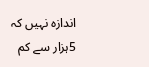اندازہ نہیں کہ 5ہزار سے کم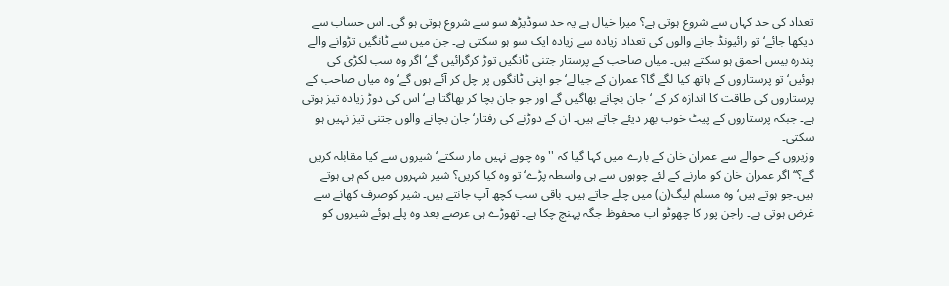تعداد کی حد کہاں سے شروع ہوتی ہے؟ میرا خیال ہے یہ حد سوڈیڑھ سو سے شروع ہوتی ہو گی۔ اس حساب سے دیکھا جائے‘ تو رائیونڈ جانے والوں کی تعداد زیادہ سے زیادہ ایک سو ہو سکتی ہے۔ جن میں سے ٹانگیں تڑوانے والے پندرہ بیس احمق ہو سکتے ہیں۔ میاں صاحب کے پرستار جتنی ٹانگیں توڑ کرگرائیں گے‘ اگر وہ سب لکڑی کی ہوئیں‘ تو پرستاروں کے ہاتھ کیا لگے گا؟ عمران کے جیالے‘ جو اپنی ٹانگوں پر چل کر آئے ہوں گے‘ وہ میاں صاحب کے پرستاروں کی طاقت کا اندازہ کر کے ‘جان بچانے بھاگیں گے اور جو جان بچا کر بھاگتا ہے‘ اس کی دوڑ زیادہ تیز ہوتی ہے۔ جبکہ پرستاروں کے پیٹ خوب بھر دیئے جاتے ہیں۔ ان کے دوڑنے کی رفتار‘ جان بچانے والوں جتنی تیز نہیں ہو سکتی۔
وزیروں کے حوالے سے عمران خان کے بارے میں کہا گیا کہ ''وہ چوہے نہیں مار سکتے‘ شیروں سے کیا مقابلہ کریں گے؟‘‘ اگر عمران خان کو مارنے کے لئے چوہوں سے ہی واسطہ پڑے‘ تو وہ کیا کریں؟ شیر شہروں میں کم ہی ہوتے ہیں۔جو ہوتے ہیں‘ وہ مسلم لیگ(ن) میں چلے جاتے ہیں۔ باقی سب کچھ آپ جانتے ہیں۔ شیر کوصرف کھانے سے غرض ہوتی ہے۔ راجن پور کا چھوٹو اب محفوظ جگہ پہنچ چکا ہے۔ تھوڑے ہی عرصے بعد وہ پلے ہوئے شیروں کو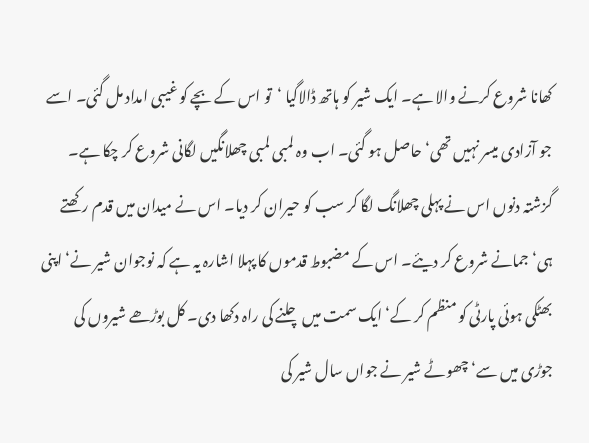کھانا شروع کرنے والا ہے۔ ایک شیر کو ہاتھ ڈالاگیا ‘تو اس کے بچے کو غیبی امداد مل گئی۔ اسے جو آزادی میسر نہیں تھی‘ حاصل ہو گئی۔ اب وہ لمبی لمبی چھلانگیں لگانی شروع کر چکا ہے۔ گزشتہ دنوں اس نے پہلی چھلانگ لگا کر سب کو حیران کر دیا۔ اس نے میدان میں قدم رکھتے ہی‘ جمانے شروع کر دیئے۔ اس کے مضبوط قدموں کا پہلا اشارہ یہ ہے کہ نوجوان شیر نے‘ اپنی بھٹکی ہوئی پارٹی کو منظم کر کے‘ ایک سمت میں چلنے کی راہ دکھا دی۔ کل بوڑھے شیروں کی جوڑی میں سے‘ چھوٹے شیر نے جواں سال شیر کی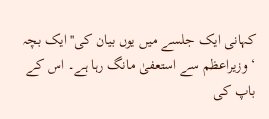کہانی ایک جلسے میں یوں بیان کی''ایک بچہ ‘ وزیراعظم سے استعفیٰ مانگ رہا ہے۔ اس کے باپ کی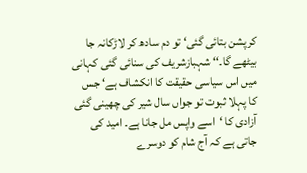کرپشن بتائی گئی‘ تو دم سادھ کر لاڑکانہ جا بیٹھے گا۔‘‘ شہبازشریف کی سنائی گئی کہانی میں اس سیاسی حقیقت کا انکشاف ہے‘ جس کا پہلا ثبوت تو جواں سال شیر کی چھینی گئی آزادی کا ‘اسے واپس مل جانا ہے۔ امید کی جاتی ہے کہ آج شام کو دوسرے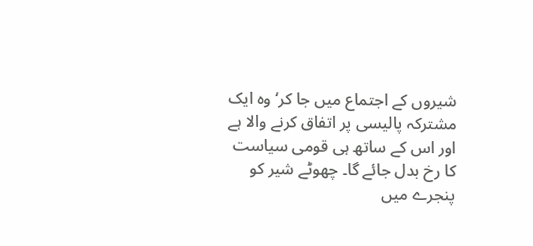شیروں کے اجتماع میں جا کر‘ وہ ایک مشترکہ پالیسی پر اتفاق کرنے والا ہے اور اس کے ساتھ ہی قومی سیاست کا رخ بدل جائے گا۔ چھوٹے شیر کو پنجرے میں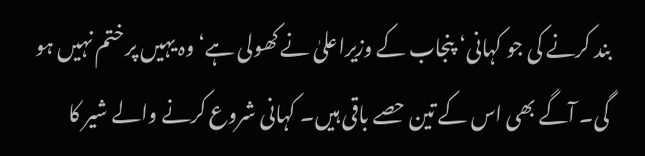بند کرنے کی جو کہانی‘ پنجاب کے وزیراعلیٰ نے کھولی ہے‘ وہ یہیں پر ختم نہیں ہو گی۔ آگے بھی اس کے تین حصے باقی ہیں۔ کہانی شروع کرنے والے شیر کا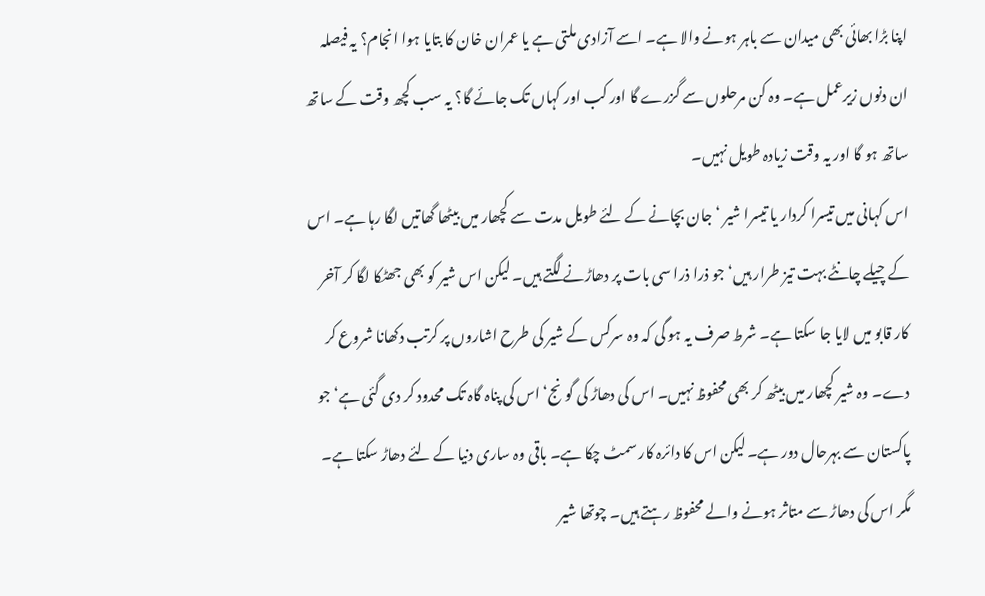اپنا بڑا بھائی بھی میدان سے باہر ہونے والا ہے۔ اسے آزادی ملتی ہے یا عمران خان کا بتایا ہوا انجام؟ یہ فیصلہ ان دنوں زیرعمل ہے۔ وہ کن مرحلوں سے گزرے گا اور کب اور کہاں تک جائے گا؟ یہ سب کچھ وقت کے ساتھ ساتھ ہو گا اور یہ وقت زیادہ طویل نہیں۔
اس کہانی میں تیسرا کردار یا تیسرا شیر ‘جان بچانے کے لئے طویل مدت سے کچھار میں بیٹھا گھاتیں لگا رہا ہے۔ اس کے چیلے چانٹے بہت تیز طرار ہیں‘ جو ذرا ذرا سی بات پر دھاڑنے لگتے ہیں۔ لیکن اس شیر کو بھی جھٹکا لگا کر آخر کار قابو میں لایا جا سکتا ہے۔ شرط صرف یہ ہو گی کہ وہ سرکس کے شیر کی طرح اشاروں پر کرتب دکھانا شروع کر دے۔ وہ شیر کچھار میں بیٹھ کر بھی محفوظ نہیں۔ اس کی دھاڑ کی گونج‘ اس کی پناہ گاہ تک محدود کر دی گئی ہے‘ جو پاکستان سے بہرحال دور ہے۔ لیکن اس کا دائرہ کار سمٹ چکا ہے۔ باقی وہ ساری دنیا کے لئے دھاڑ سکتا ہے۔ مگر اس کی دھاڑ سے متاثر ہونے والے محفوظ رہتے ہیں۔ چوتھا شیر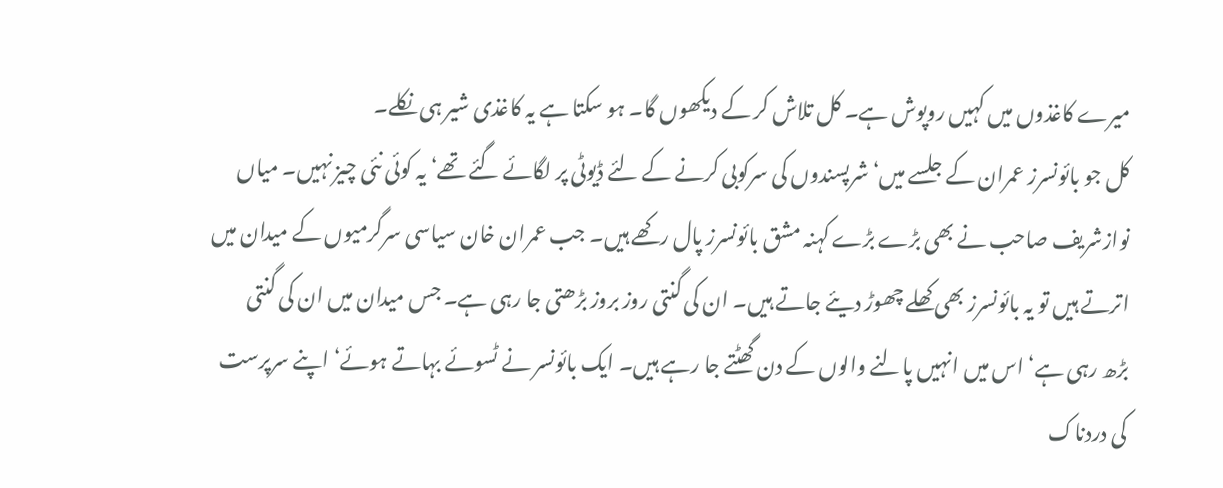میرے کاغذوں میں کہیں روپوش ہے۔ کل تلاش کر کے دیکھوں گا۔ ہو سکتا ہے یہ کاغذی شیر ہی نکلے۔
کل جو بائونسرز عمران کے جلسے میں‘ شرپسندوں کی سرکوبی کرنے کے لئے ڈیوٹی پر لگائے گئے تھے‘ یہ کوئی نئی چیز نہیں۔ میاں نوازشریف صاحب نے بھی بڑے بڑے کہنہ مشق بائونسرز پال رکھے ہیں۔ جب عمران خان سیاسی سرگرمیوں کے میدان میں اترتے ہیں تو یہ بائونسرز بھی کھلے چھوڑ دیئے جاتے ہیں۔ ان کی گنتی روز بروز بڑھتی جا رہی ہے۔ جس میدان میں ان کی گنتی بڑھ رہی ہے‘ اس میں انہیں پالنے والوں کے دن گھٹتے جا رہے ہیں۔ ایک بائونسر نے ٹسوئے بہاتے ہوئے‘ اپنے سرپرست کی دردناک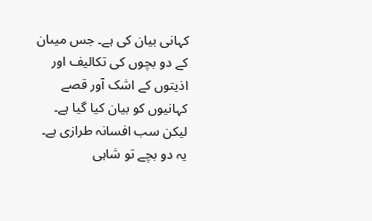کہانی بیان کی ہے۔ جس میںان کے دو بچوں کی تکالیف اور اذیتوں کے اشک آور قصے کہانیوں کو بیان کیا گیا ہے۔ لیکن سب افسانہ طرازی ہے۔ یہ دو بچے تو شاہی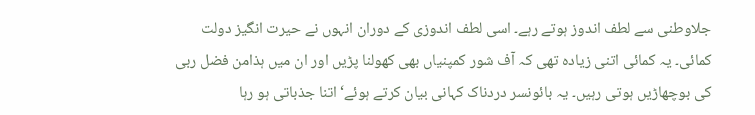جلاوطنی سے لطف اندوز ہوتے رہے۔ اسی لطف اندوزی کے دوران انہوں نے حیرت انگیز دولت کمائی۔ یہ کمائی اتنی زیادہ تھی کہ آف شور کمپنیاں بھی کھولنا پڑیں اور ان میں ہذامن فضل ربی کی بوچھاڑیں ہوتی رہیں۔ یہ بائونسر دردناک کہانی بیان کرتے ہوئے‘ اتنا جذباتی ہو رہا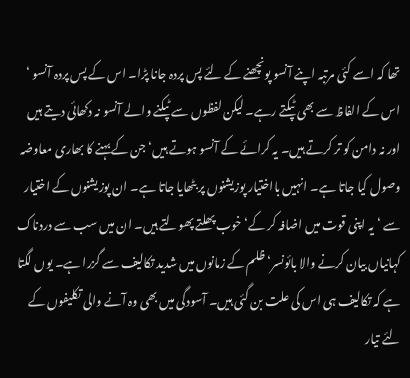تھا کہ اسے کئی مرتبہ اپنے آنسو پونچھنے کے لئے پس پردہ جانا پڑا۔ اس کے پس پردہ آنسو ‘ اس کے الفاظ سے بھی ٹپکتے رہے۔ لیکن لفظوں سے ٹپکنے والے آنسو نہ دکھائی دیتے ہیں اور نہ دامن کو تر کرتے ہیں۔ یہ کرائے کے آنسو ہوتے ہیں‘ جن کے بہنے کا بھاری معاوضہ وصول کیا جاتا ہے۔ انہیں بااختیار پوزیشنوں پر بٹھایا جاتا ہے۔ ان پوزیشنوں کے اختیار سے ‘یہ اپنی قوت میں اضافہ کر کے‘ خوب پھلتے پھولتے ہیں۔ ان میں سب سے دردناک کہانیاں بیان کرنے والا بائونسر‘ ظلم کے زمانوں میں شدید تکالیف سے گزرا ہے۔ یوں لگتا ہے کہ تکالیف ہی اس کی علت بن گئی ہیں۔ آسودگی میں بھی وہ آنے والی تکلیفوں کے لئے تیار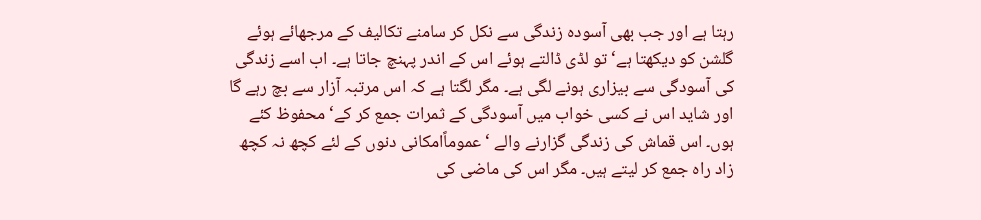رہتا ہے اور جب بھی آسودہ زندگی سے نکل کر سامنے تکالیف کے مرجھائے ہوئے گلشن کو دیکھتا ہے‘ تو لڈی ڈالتے ہوئے اس کے اندر پہنچ جاتا ہے۔ اب اسے زندگی کی آسودگی سے بیزاری ہونے لگی ہے۔ مگر لگتا ہے کہ اس مرتبہ آزار سے بچ رہے گا اور شاید اس نے کسی خواب میں آسودگی کے ثمرات جمع کر کے‘ محفوظ کئے ہوں۔ اس قماش کی زندگی گزارنے والے ‘عموماًامکانی دنوں کے لئے کچھ نہ کچھ زاد راہ جمع کر لیتے ہیں۔ مگر اس کی ماضی کی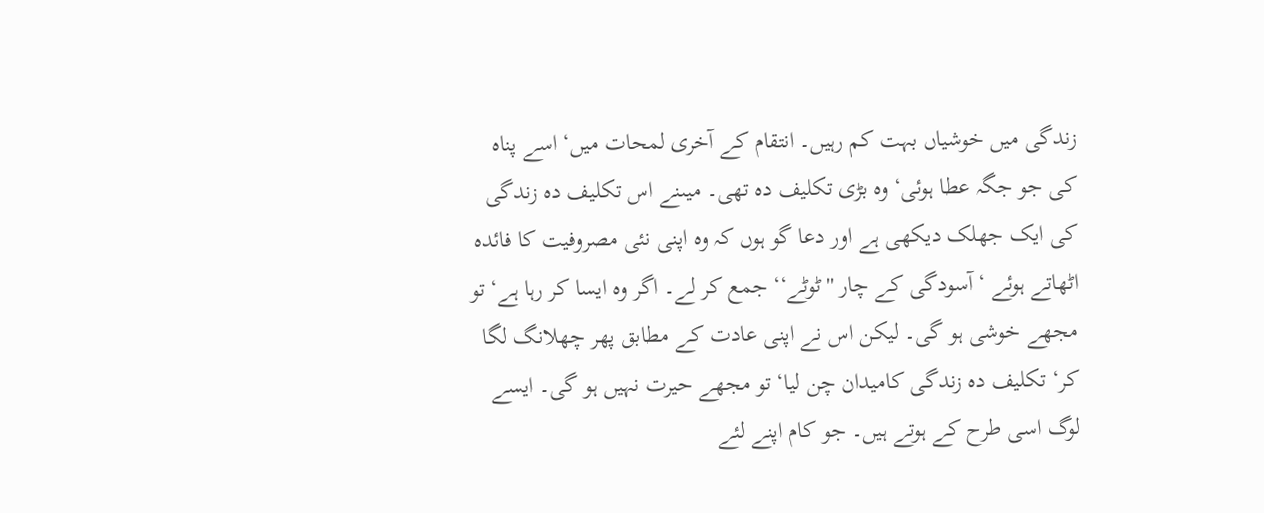زندگی میں خوشیاں بہت کم رہیں۔ انتقام کے آخری لمحات میں‘ اسے پناہ کی جو جگہ عطا ہوئی‘ وہ بڑی تکلیف دہ تھی۔ میںنے اس تکلیف دہ زندگی کی ایک جھلک دیکھی ہے اور دعا گو ہوں کہ وہ اپنی نئی مصروفیت کا فائدہ اٹھاتے ہوئے ‘ آسودگی کے چار ''ٹوٹے‘‘ جمع کر لے۔ اگر وہ ایسا کر رہا ہے‘ تو مجھے خوشی ہو گی۔ لیکن اس نے اپنی عادت کے مطابق پھر چھلانگ لگا کر‘ تکلیف دہ زندگی کامیدان چن لیا‘ تو مجھے حیرت نہیں ہو گی۔ ایسے لوگ اسی طرح کے ہوتے ہیں۔ جو کام اپنے لئے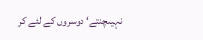نہیںچنتے‘ دوسروں کے لئے کر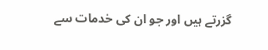گزرتے ہیں اور جو ان کی خدمات سے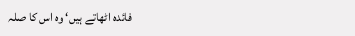فائدہ اٹھاتے ہیں‘ وہ اس کا صلہ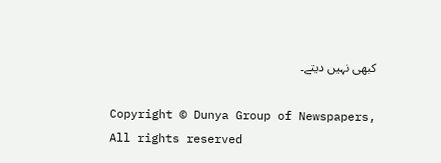کبھی نہیں دیتے۔

Copyright © Dunya Group of Newspapers, All rights reserved